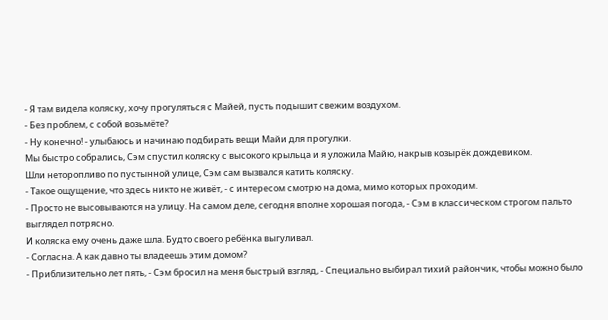- Я там видела коляску, хочу прогуляться с Майей, пусть подышит свежим воздухом.
- Без проблем, с собой возьмёте?
- Ну конечно! - улыбаюсь и начинаю подбирать вещи Майи для прогулки.
Мы быстро собрались, Сэм спустил коляску с высокого крыльца и я уложила Майю, накрыв козырёк дождевиком.
Шли неторопливо по пустынной улице, Сэм сам вызвался катить коляску.
- Такое ощущение, что здесь никто не живёт, - с интересом смотрю на дома, мимо которых проходим.
- Просто не высовываются на улицу. На самом деле, сегодня вполне хорошая погода, - Сэм в классическом строгом пальто выглядел потрясно.
И коляска ему очень даже шла. Будто своего ребёнка выгуливал.
- Согласна. А как давно ты владеешь этим домом?
- Приблизительно лет пять, - Сэм бросил на меня быстрый взгляд, - Специально выбирал тихий райончик, чтобы можно было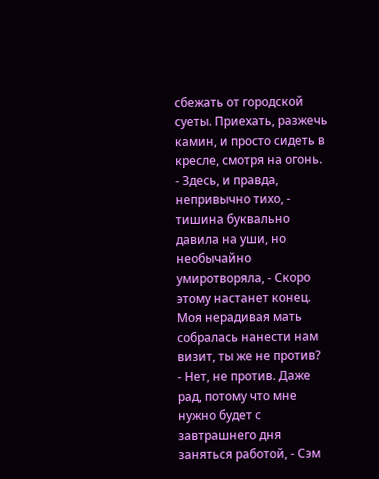сбежать от городской суеты. Приехать, разжечь камин, и просто сидеть в кресле, смотря на огонь.
- Здесь, и правда, непривычно тихо, - тишина буквально давила на уши, но необычайно умиротворяла, - Скоро этому настанет конец. Моя нерадивая мать собралась нанести нам визит, ты же не против?
- Нет, не против. Даже рад, потому что мне нужно будет с завтрашнего дня заняться работой, - Сэм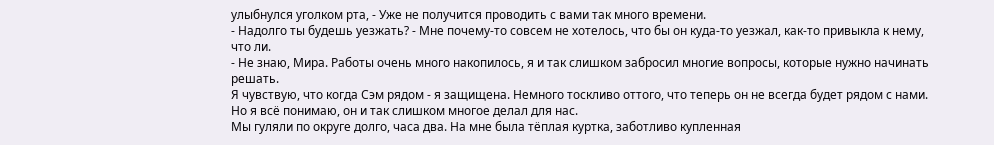улыбнулся уголком рта, - Уже не получится проводить с вами так много времени.
- Надолго ты будешь уезжать? - Мне почему-то совсем не хотелось, что бы он куда-то уезжал, как-то привыкла к нему, что ли.
- Не знаю, Мира. Работы очень много накопилось, я и так слишком забросил многие вопросы, которые нужно начинать решать.
Я чувствую, что когда Сэм рядом - я защищена. Немного тоскливо оттого, что теперь он не всегда будет рядом с нами. Но я всё понимаю, он и так слишком многое делал для нас.
Мы гуляли по округе долго, часа два. На мне была тёплая куртка, заботливо купленная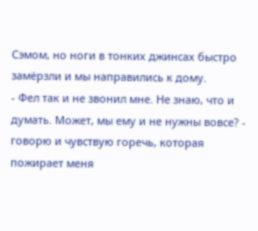Сэмом, но ноги в тонких джинсах быстро замёрзли и мы направились к дому.
- Фел так и не звонил мне. Не знаю, что и думать. Может, мы ему и не нужны вовсе? - говорю и чувствую горечь, которая пожирает меня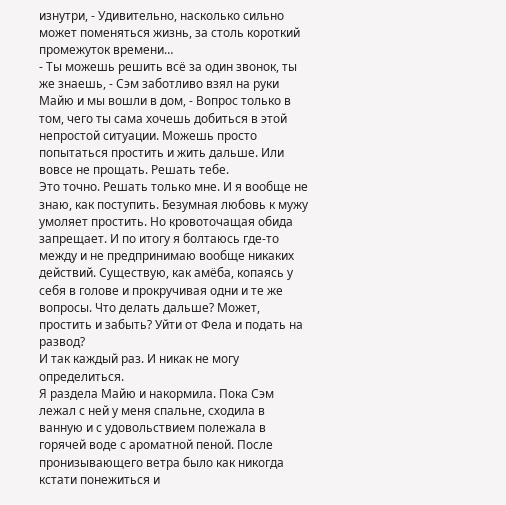изнутри, - Удивительно, насколько сильно может поменяться жизнь, за столь короткий промежуток времени…
- Ты можешь решить всё за один звонок, ты же знаешь, - Сэм заботливо взял на руки Майю и мы вошли в дом, - Вопрос только в том, чего ты сама хочешь добиться в этой непростой ситуации. Можешь просто попытаться простить и жить дальше. Или вовсе не прощать. Решать тебе.
Это точно. Решать только мне. И я вообще не знаю, как поступить. Безумная любовь к мужу умоляет простить. Но кровоточащая обида запрещает. И по итогу я болтаюсь где-то между и не предпринимаю вообще никаких действий. Существую, как амёба, копаясь у себя в голове и прокручивая одни и те же вопросы. Что делать дальше? Может, простить и забыть? Уйти от Фела и подать на развод?
И так каждый раз. И никак не могу определиться.
Я раздела Майю и накормила. Пока Сэм лежал с ней у меня спальне, сходила в ванную и с удовольствием полежала в горячей воде с ароматной пеной. После пронизывающего ветра было как никогда кстати понежиться и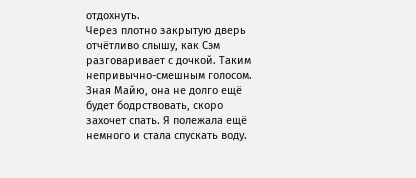отдохнуть.
Через плотно закрытую дверь отчётливо слышу, как Сэм разговаривает с дочкой. Таким непривычно-смешным голосом. Зная Майю, она не долго ещё будет бодрствовать, скоро захочет спать. Я полежала ещё немного и стала спускать воду.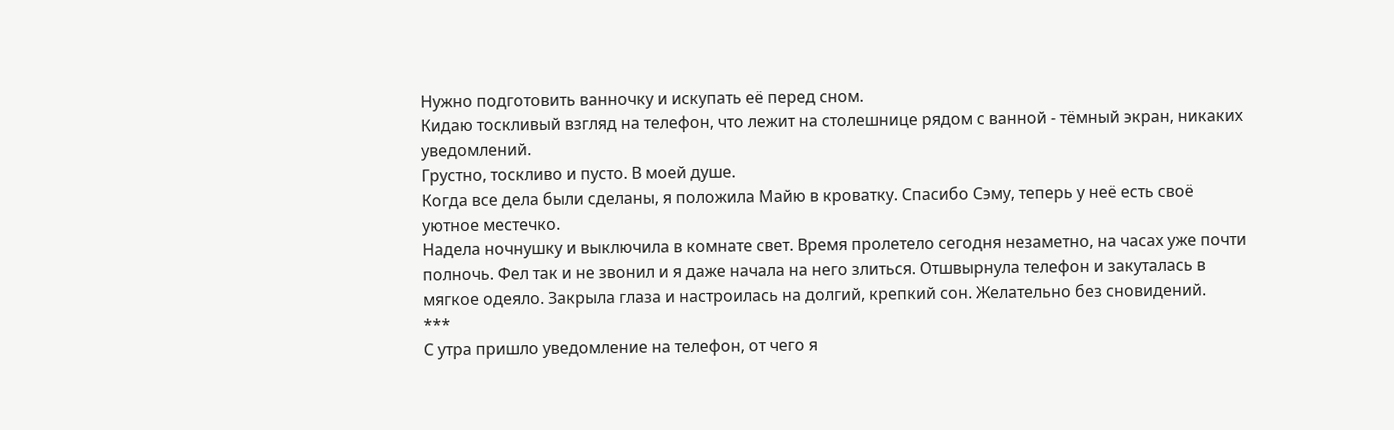Нужно подготовить ванночку и искупать её перед сном.
Кидаю тоскливый взгляд на телефон, что лежит на столешнице рядом с ванной - тёмный экран, никаких уведомлений.
Грустно, тоскливо и пусто. В моей душе.
Когда все дела были сделаны, я положила Майю в кроватку. Спасибо Сэму, теперь у неё есть своё уютное местечко.
Надела ночнушку и выключила в комнате свет. Время пролетело сегодня незаметно, на часах уже почти полночь. Фел так и не звонил и я даже начала на него злиться. Отшвырнула телефон и закуталась в мягкое одеяло. Закрыла глаза и настроилась на долгий, крепкий сон. Желательно без сновидений.
***
С утра пришло уведомление на телефон, от чего я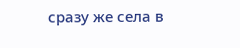сразу же села в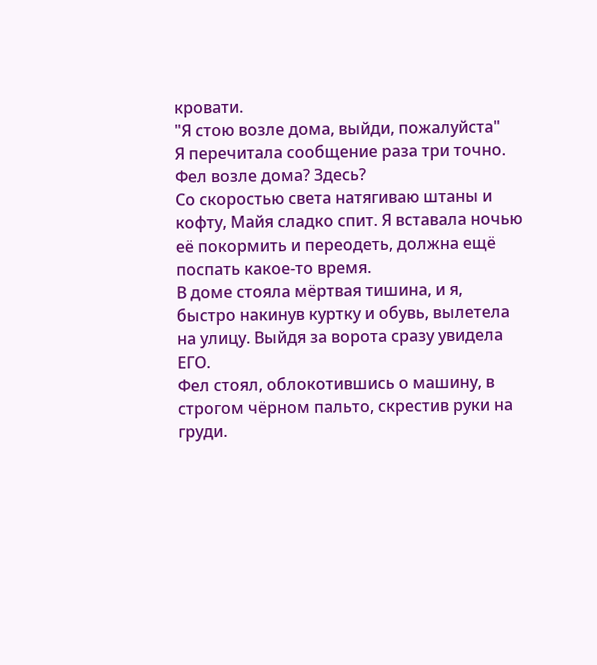кровати.
"Я стою возле дома, выйди, пожалуйста"
Я перечитала сообщение раза три точно. Фел возле дома? Здесь?
Со скоростью света натягиваю штаны и кофту, Майя сладко спит. Я вставала ночью её покормить и переодеть, должна ещё поспать какое-то время.
В доме стояла мёртвая тишина, и я, быстро накинув куртку и обувь, вылетела на улицу. Выйдя за ворота сразу увидела ЕГО.
Фел стоял, облокотившись о машину, в строгом чёрном пальто, скрестив руки на груди.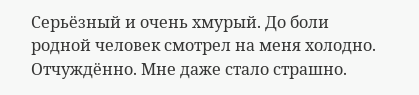Серьёзный и очень хмурый. До боли родной человек смотрел на меня холодно. Отчуждённо. Мне даже стало страшно.